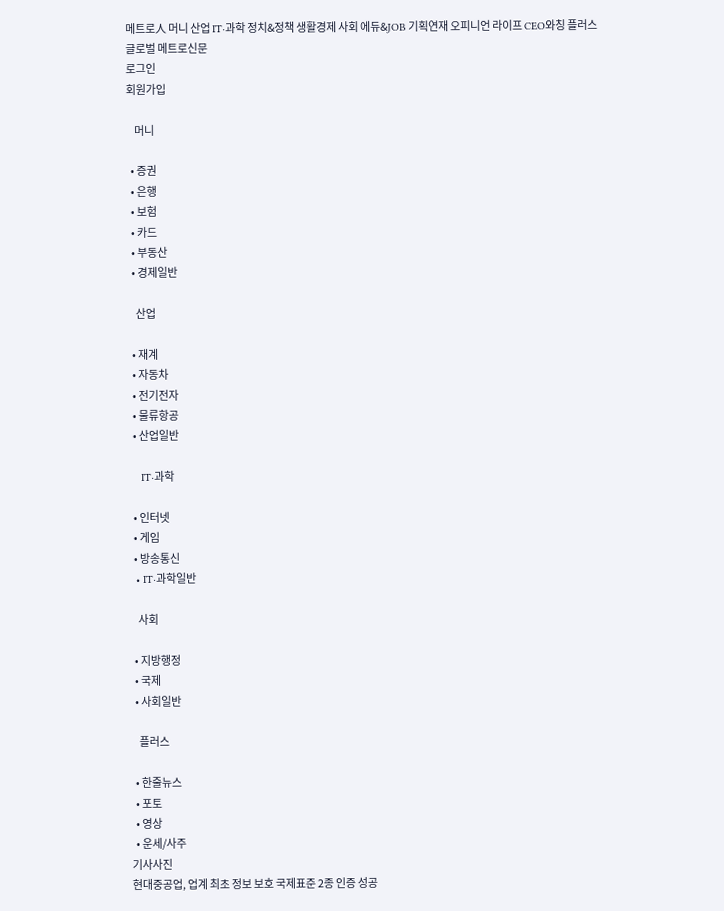메트로人 머니 산업 IT·과학 정치&정책 생활경제 사회 에듀&JOB 기획연재 오피니언 라이프 CEO와칭 플러스
글로벌 메트로신문
로그인
회원가입

    머니

  • 증권
  • 은행
  • 보험
  • 카드
  • 부동산
  • 경제일반

    산업

  • 재계
  • 자동차
  • 전기전자
  • 물류항공
  • 산업일반

    IT·과학

  • 인터넷
  • 게임
  • 방송통신
  • IT·과학일반

    사회

  • 지방행정
  • 국제
  • 사회일반

    플러스

  • 한줄뉴스
  • 포토
  • 영상
  • 운세/사주
기사사진
현대중공업, 업계 최초 정보 보호 국제표준 2종 인증 성공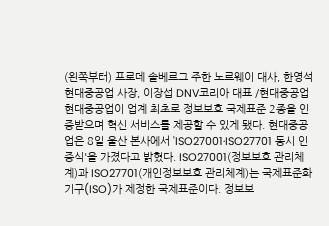(왼쪽부터) 프로데 솔베르그 주한 노르웨이 대사, 한영석 현대중공업 사장, 이장섭 DNV코리아 대표 /현대중공업 현대중공업이 업계 최초로 정보보호 국제표준 2종을 인증받으며 혁신 서비스를 제공할 수 있게 됐다. 현대중공업은 8일 울산 본사에서 'ISO27001·ISO27701 동시 인증식'을 가졌다고 밝혔다. ISO27001(정보보호 관리체계)과 ISO27701(개인정보보호 관리체계)는 국제표준화기구(ISO)가 제정한 국제표준이다. 정보보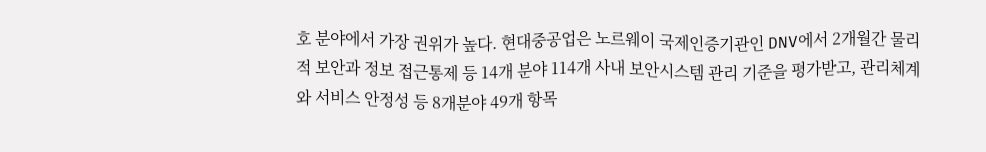호 분야에서 가장 권위가 높다. 현대중공업은 노르웨이 국제인증기관인 DNV에서 2개월간 물리적 보안과 정보 접근통제 등 14개 분야 114개 사내 보안시스템 관리 기준을 평가받고, 관리체계와 서비스 안정성 등 8개분야 49개 항목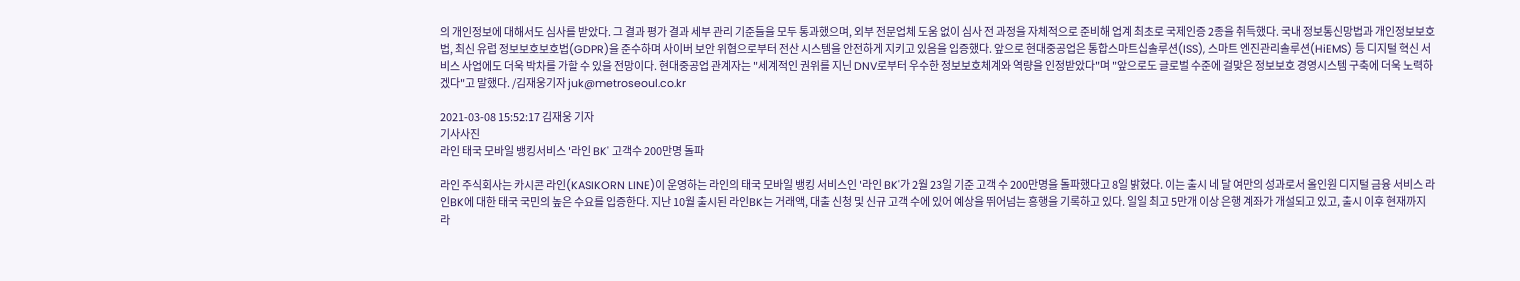의 개인정보에 대해서도 심사를 받았다. 그 결과 평가 결과 세부 관리 기준들을 모두 통과했으며, 외부 전문업체 도움 없이 심사 전 과정을 자체적으로 준비해 업계 최초로 국제인증 2종을 취득했다. 국내 정보통신망법과 개인정보보호법, 최신 유럽 정보보호보호법(GDPR)을 준수하며 사이버 보안 위협으로부터 전산 시스템을 안전하게 지키고 있음을 입증했다. 앞으로 현대중공업은 통합스마트십솔루션(ISS), 스마트 엔진관리솔루션(HiEMS) 등 디지털 혁신 서비스 사업에도 더욱 박차를 가할 수 있을 전망이다. 현대중공업 관계자는 "세계적인 권위를 지닌 DNV로부터 우수한 정보보호체계와 역량을 인정받았다"며 "앞으로도 글로벌 수준에 걸맞은 정보보호 경영시스템 구축에 더욱 노력하겠다"고 말했다. /김재웅기자 juk@metroseoul.co.kr

2021-03-08 15:52:17 김재웅 기자
기사사진
라인 태국 모바일 뱅킹서비스 '라인 BK' 고객수 200만명 돌파

라인 주식회사는 카시콘 라인(KASIKORN LINE)이 운영하는 라인의 태국 모바일 뱅킹 서비스인 '라인 BK'가 2월 23일 기준 고객 수 200만명을 돌파했다고 8일 밝혔다. 이는 출시 네 달 여만의 성과로서 올인원 디지털 금융 서비스 라인BK에 대한 태국 국민의 높은 수요를 입증한다. 지난 10월 출시된 라인BK는 거래액, 대출 신청 및 신규 고객 수에 있어 예상을 뛰어넘는 흥행을 기록하고 있다. 일일 최고 5만개 이상 은행 계좌가 개설되고 있고, 출시 이후 현재까지 라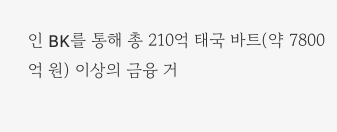인 BK를 통해 총 210억 태국 바트(약 7800억 원) 이상의 금융 거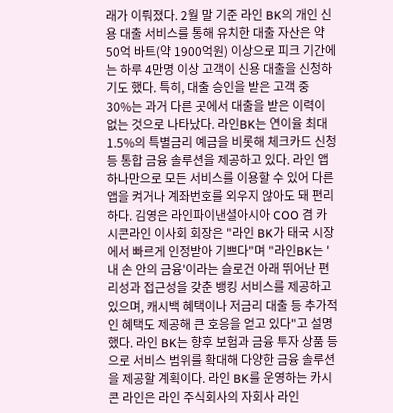래가 이뤄졌다. 2월 말 기준 라인 BK의 개인 신용 대출 서비스를 통해 유치한 대출 자산은 약 50억 바트(약 1900억원) 이상으로 피크 기간에는 하루 4만명 이상 고객이 신용 대출을 신청하기도 했다. 특히, 대출 승인을 받은 고객 중 30%는 과거 다른 곳에서 대출을 받은 이력이 없는 것으로 나타났다. 라인BK는 연이율 최대 1.5%의 특별금리 예금을 비롯해 체크카드 신청 등 통합 금융 솔루션을 제공하고 있다. 라인 앱 하나만으로 모든 서비스를 이용할 수 있어 다른 앱을 켜거나 계좌번호를 외우지 않아도 돼 편리하다. 김영은 라인파이낸셜아시아 COO 겸 카시콘라인 이사회 회장은 "라인 BK가 태국 시장에서 빠르게 인정받아 기쁘다"며 "라인BK는 '내 손 안의 금융'이라는 슬로건 아래 뛰어난 편리성과 접근성을 갖춘 뱅킹 서비스를 제공하고 있으며, 캐시백 혜택이나 저금리 대출 등 추가적인 혜택도 제공해 큰 호응을 얻고 있다"고 설명했다. 라인 BK는 향후 보험과 금융 투자 상품 등으로 서비스 범위를 확대해 다양한 금융 솔루션을 제공할 계획이다. 라인 BK를 운영하는 카시콘 라인은 라인 주식회사의 자회사 라인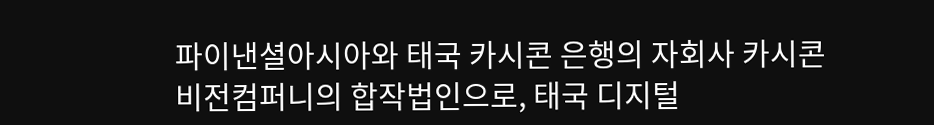파이낸셜아시아와 태국 카시콘 은행의 자회사 카시콘비전컴퍼니의 합작법인으로, 태국 디지털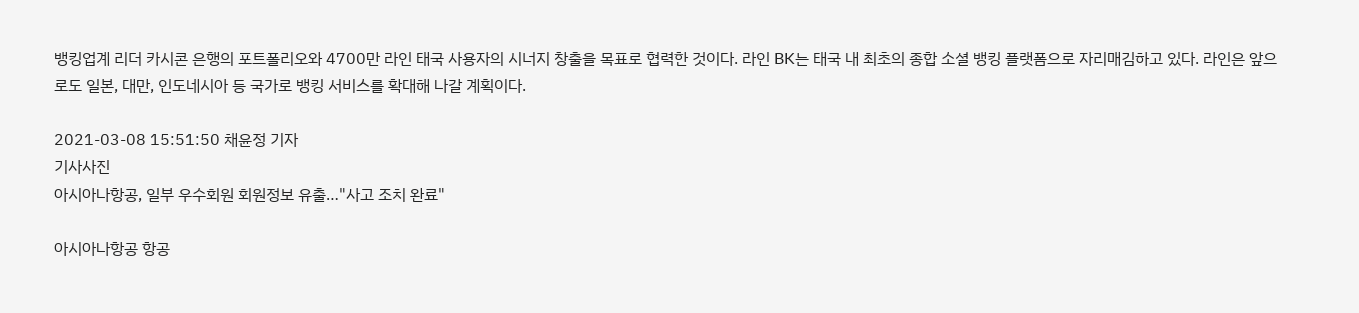뱅킹업계 리더 카시콘 은행의 포트폴리오와 4700만 라인 태국 사용자의 시너지 창출을 목표로 협력한 것이다. 라인 BK는 태국 내 최초의 종합 소셜 뱅킹 플랫폼으로 자리매김하고 있다. 라인은 앞으로도 일본, 대만, 인도네시아 등 국가로 뱅킹 서비스를 확대해 나갈 계획이다.

2021-03-08 15:51:50 채윤정 기자
기사사진
아시아나항공, 일부 우수회원 회원정보 유출…"사고 조치 완료"

아시아나항공 항공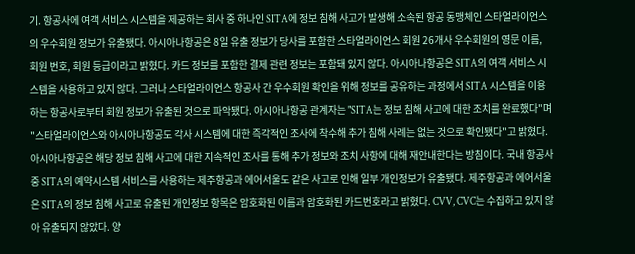기. 항공사에 여객 서비스 시스템을 제공하는 회사 중 하나인 SITA에 정보 침해 사고가 발생해 소속된 항공 동맹체인 스타얼라이언스의 우수회원 정보가 유출됐다. 아시아나항공은 8일 유출 정보가 당사를 포함한 스타얼라이언스 회원 26개사 우수회원의 영문 이름, 회원 번호, 회원 등급이라고 밝혔다. 카드 정보를 포함한 결제 관련 정보는 포함돼 있지 않다. 아시아나항공은 SITA의 여객 서비스 시스템을 사용하고 있지 않다. 그러나 스타얼라이언스 항공사 간 우수회원 확인을 위해 정보를 공유하는 과정에서 SITA 시스템을 이용하는 항공사로부터 회원 정보가 유출된 것으로 파악됐다. 아시아나항공 관계자는 "SITA는 정보 침해 사고에 대한 조치를 완료했다"며 "스타얼라이언스와 아시아나항공도 각사 시스템에 대한 즉각적인 조사에 착수해 추가 침해 사례는 없는 것으로 확인됐다"고 밝혔다. 아시아나항공은 해당 정보 침해 사고에 대한 지속적인 조사를 통해 추가 정보와 조치 사항에 대해 재안내한다는 방침이다. 국내 항공사 중 SITA의 예약시스템 서비스를 사용하는 제주항공과 에어서울도 같은 사고로 인해 일부 개인정보가 유출됐다. 제주항공과 에어서울은 SITA의 정보 침해 사고로 유출된 개인정보 항목은 암호화된 이름과 암호화된 카드번호라고 밝혔다. CVV, CVC는 수집하고 있지 않아 유출되지 않았다. 양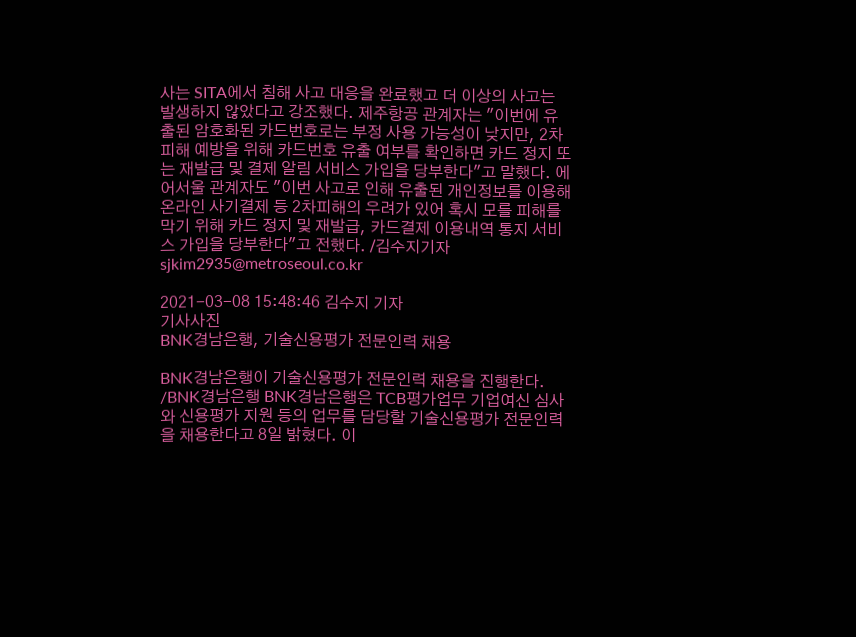사는 SITA에서 침해 사고 대응을 완료했고 더 이상의 사고는 발생하지 않았다고 강조했다. 제주항공 관계자는 "이번에 유출된 암호화된 카드번호로는 부정 사용 가능성이 낮지만, 2차 피해 예방을 위해 카드번호 유출 여부를 확인하면 카드 정지 또는 재발급 및 결제 알림 서비스 가입을 당부한다"고 말했다. 에어서울 관계자도 "이번 사고로 인해 유출된 개인정보를 이용해 온라인 사기결제 등 2차피해의 우려가 있어 혹시 모를 피해를 막기 위해 카드 정지 및 재발급, 카드결제 이용내역 통지 서비스 가입을 당부한다"고 전했다. /김수지기자 sjkim2935@metroseoul.co.kr

2021-03-08 15:48:46 김수지 기자
기사사진
BNK경남은행, 기술신용평가 전문인력 채용

BNK경남은행이 기술신용평가 전문인력 채용을 진행한다. /BNK경남은행 BNK경남은행은 TCB평가업무 기업여신 심사와 신용평가 지원 등의 업무를 담당할 기술신용평가 전문인력을 채용한다고 8일 밝혔다. 이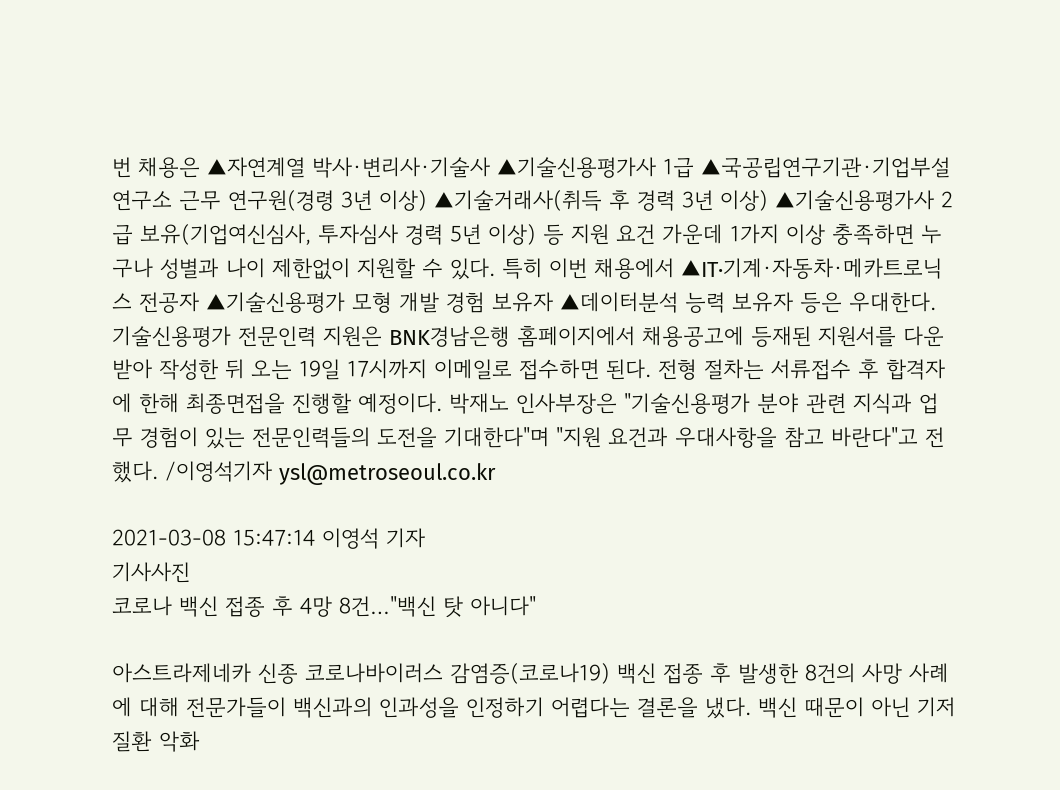번 채용은 ▲자연계열 박사·변리사·기술사 ▲기술신용평가사 1급 ▲국공립연구기관·기업부설연구소 근무 연구원(경령 3년 이상) ▲기술거래사(취득 후 경력 3년 이상) ▲기술신용평가사 2급 보유(기업여신심사, 투자심사 경력 5년 이상) 등 지원 요건 가운데 1가지 이상 충족하면 누구나 성별과 나이 제한없이 지원할 수 있다. 특히 이번 채용에서 ▲IT·기계·자동차·메카트로닉스 전공자 ▲기술신용평가 모형 개발 경험 보유자 ▲데이터분석 능력 보유자 등은 우대한다. 기술신용평가 전문인력 지원은 BNK경남은행 홈페이지에서 채용공고에 등재된 지원서를 다운받아 작성한 뒤 오는 19일 17시까지 이메일로 접수하면 된다. 전형 절차는 서류접수 후 합격자에 한해 최종면접을 진행할 예정이다. 박재노 인사부장은 "기술신용평가 분야 관련 지식과 업무 경험이 있는 전문인력들의 도전을 기대한다"며 "지원 요건과 우대사항을 참고 바란다"고 전했다. /이영석기자 ysl@metroseoul.co.kr

2021-03-08 15:47:14 이영석 기자
기사사진
코로나 백신 접종 후 4망 8건…"백신 탓 아니다"

아스트라제네카 신종 코로나바이러스 감염증(코로나19) 백신 접종 후 발생한 8건의 사망 사례에 대해 전문가들이 백신과의 인과성을 인정하기 어렵다는 결론을 냈다. 백신 때문이 아닌 기저질환 악화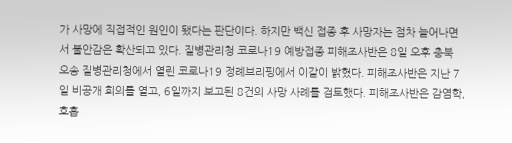가 사망에 직접적인 원인이 됐다는 판단이다. 하지만 백신 접종 후 사망자는 점차 늘어나면서 불안감은 확산되고 있다. 질병관리청 코로나19 예방접종 피해조사반은 8일 오후 충북 오송 질병관리청에서 열린 코로나19 정례브리핑에서 이같이 밝혔다. 피해조사반은 지난 7일 비공개 회의를 열고, 6일까지 보고된 8건의 사망 사례를 검토했다. 피해조사반은 감염학, 호흡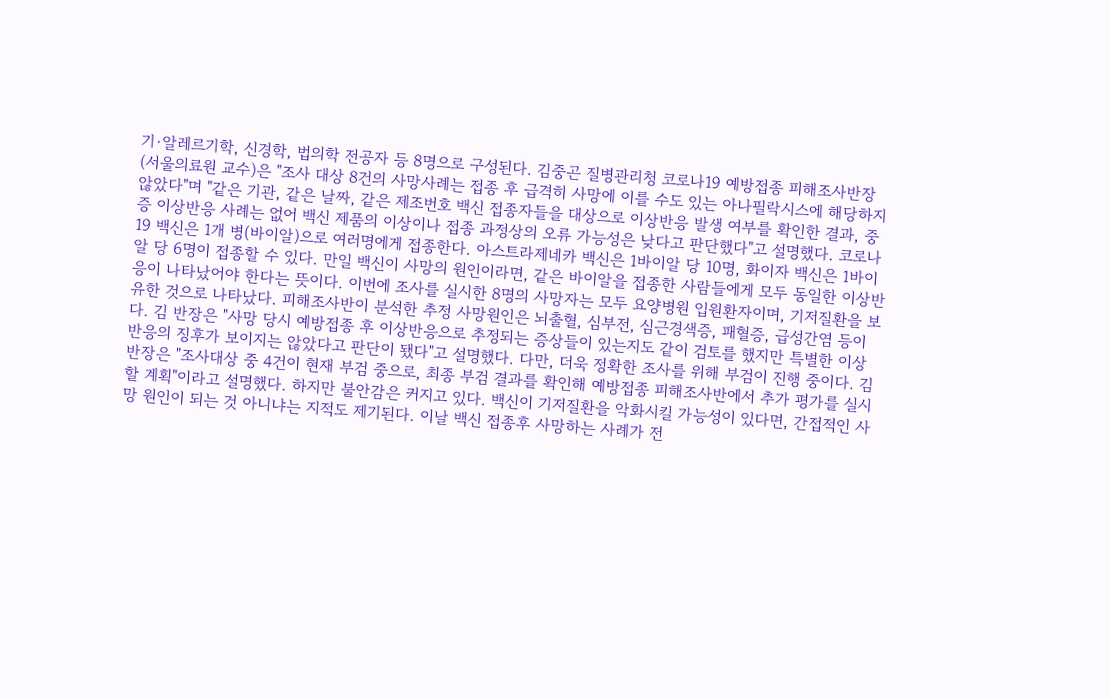기·알레르기학, 신경학, 법의학 전공자 등 8명으로 구성된다. 김중곤 질병관리청 코로나19 예방접종 피해조사반장(서울의료원 교수)은 "조사 대상 8건의 사망사례는 접종 후 급격히 사망에 이를 수도 있는 아나필락시스에 해당하지 않았다"며 "같은 기관, 같은 날짜, 같은 제조번호 백신 접종자들을 대상으로 이상반응 발생 여부를 확인한 결과, 중증 이상반응 사례는 없어 백신 제품의 이상이나 접종 과정상의 오류 가능성은 낮다고 판단했다"고 설명했다. 코로나19 백신은 1개 병(바이알)으로 여러명에게 접종한다. 아스트라제네카 백신은 1바이알 당 10명, 화이자 백신은 1바이알 당 6명이 접종할 수 있다. 만일 백신이 사망의 원인이라면, 같은 바이알을 접종한 사람들에게 모두 동일한 이상반응이 나타났어야 한다는 뜻이다. 이번에 조사를 실시한 8명의 사망자는 모두 요양병원 입원환자이며, 기저질환을 보유한 것으로 나타났다. 피해조사반이 분석한 추정 사망원인은 뇌출혈, 심부전, 심근경색증, 패혈증, 급성간염 등이다. 김 반장은 "사망 당시 예방접종 후 이상반응으로 추정되는 증상들이 있는지도 같이 검토를 했지만 특별한 이상반응의 징후가 보이지는 않았다고 판단이 됐다"고 설명했다. 다만, 더욱 정확한 조사를 위해 부검이 진행 중이다. 김 반장은 "조사대상 중 4건이 현재 부검 중으로, 최종 부검 결과를 확인해 예방접종 피해조사반에서 추가 평가를 실시할 계획"이라고 설명했다. 하지만 불안감은 커지고 있다. 백신이 기저질환을 악화시킬 가능성이 있다면, 간접적인 사망 원인이 되는 것 아니냐는 지적도 제기된다. 이날 백신 접종후 사망하는 사례가 전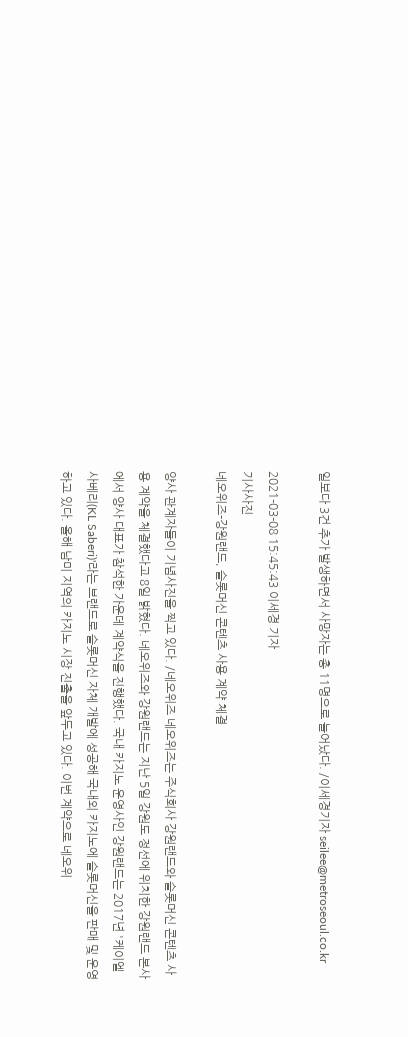일보다 3건 추가 발생하면서 사망자는 총 11명으로 늘어났다. /이세경기자 seilee@metroseoul.co.kr

2021-03-08 15:45:43 이세경 기자
기사사진
네오위즈-강원랜드, 슬롯머신 콘텐츠 사용 계약 체결

양사 관계자들이 기념사진을 찍고 있다. /네오위즈 네오위즈는 주식회사 강원랜드와 슬롯머신 콘텐츠 사용 계약을 체결했다고 8일 밝혔다. 네오위즈와 강원랜드는 지난 5일 강원도 정선에 위치한 강원랜드 본사에서 양사 대표가 참석한 가운데 계약식을 진행했다. 국내 카지노 운영사인 강원랜드는 2017년 '케이엘 사베리(KL Saberi)'라는 브랜드로 슬롯머신 자체 개발에 성공해 국내외 카지노에 슬롯머신을 판매 및 운영하고 있다. 올해 남미 지역의 카지노 시장 진출을 앞두고 있다. 이번 계약으로 네오위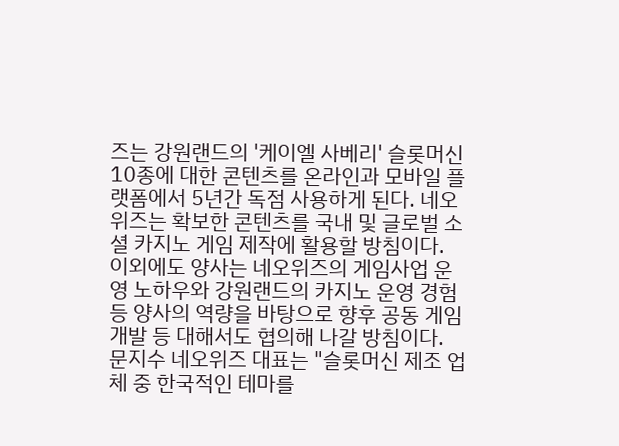즈는 강원랜드의 '케이엘 사베리' 슬롯머신 10종에 대한 콘텐츠를 온라인과 모바일 플랫폼에서 5년간 독점 사용하게 된다. 네오위즈는 확보한 콘텐츠를 국내 및 글로벌 소셜 카지노 게임 제작에 활용할 방침이다. 이외에도 양사는 네오위즈의 게임사업 운영 노하우와 강원랜드의 카지노 운영 경험 등 양사의 역량을 바탕으로 향후 공동 게임개발 등 대해서도 협의해 나갈 방침이다. 문지수 네오위즈 대표는 "슬롯머신 제조 업체 중 한국적인 테마를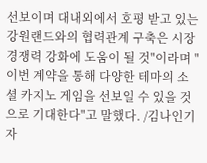선보이며 대내외에서 호평 받고 있는 강원랜드와의 협력관계 구축은 시장 경쟁력 강화에 도움이 될 것"이라며 "이번 계약을 통해 다양한 테마의 소셜 카지노 게임을 선보일 수 있을 것으로 기대한다"고 말했다. /김나인기자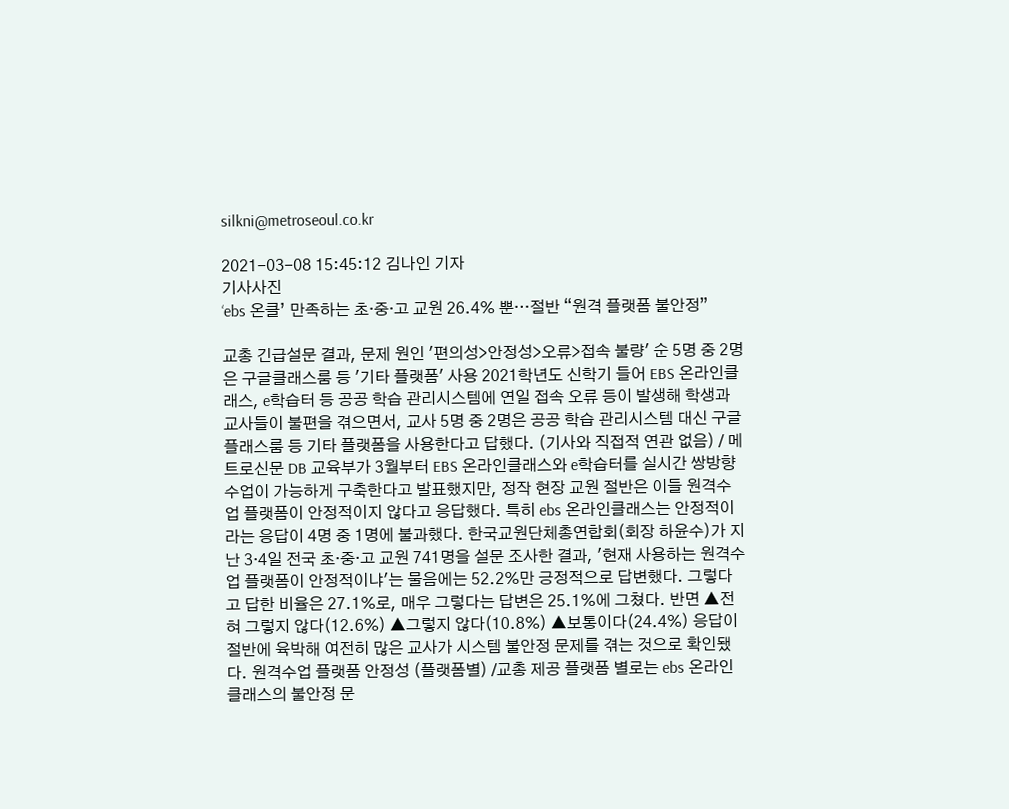silkni@metroseoul.co.kr

2021-03-08 15:45:12 김나인 기자
기사사진
‘ebs 온클’ 만족하는 초·중·고 교원 26.4% 뿐…절반 “원격 플랫폼 불안정”

교총 긴급설문 결과, 문제 원인 '편의성>안정성>오류>접속 불량' 순 5명 중 2명은 구글클래스룸 등 '기타 플랫폼' 사용 2021학년도 신학기 들어 EBS 온라인클래스, e학습터 등 공공 학습 관리시스템에 연일 접속 오류 등이 발생해 학생과 교사들이 불편을 겪으면서, 교사 5명 중 2명은 공공 학습 관리시스템 대신 구글플래스룸 등 기타 플랫폼을 사용한다고 답했다. (기사와 직접적 연관 없음) / 메트로신문 DB 교육부가 3월부터 EBS 온라인클래스와 e학습터를 실시간 쌍방향 수업이 가능하게 구축한다고 발표했지만, 정작 현장 교원 절반은 이들 원격수업 플랫폼이 안정적이지 않다고 응답했다. 특히 ebs 온라인클래스는 안정적이라는 응답이 4명 중 1명에 불과했다. 한국교원단체총연합회(회장 하윤수)가 지난 3·4일 전국 초·중·고 교원 741명을 설문 조사한 결과, '현재 사용하는 원격수업 플랫폼이 안정적이냐'는 물음에는 52.2%만 긍정적으로 답변했다. 그렇다고 답한 비율은 27.1%로, 매우 그렇다는 답변은 25.1%에 그쳤다. 반면 ▲전혀 그렇지 않다(12.6%) ▲그렇지 않다(10.8%) ▲보통이다(24.4%) 응답이 절반에 육박해 여전히 많은 교사가 시스템 불안정 문제를 겪는 것으로 확인됐다. 원격수업 플랫폼 안정성 (플랫폼별) /교총 제공 플랫폼 별로는 ebs 온라인클래스의 불안정 문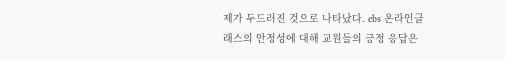제가 두드러진 것으로 나타났다. ebs 온라인클래스의 안정성에 대해 교원들의 긍정 응답은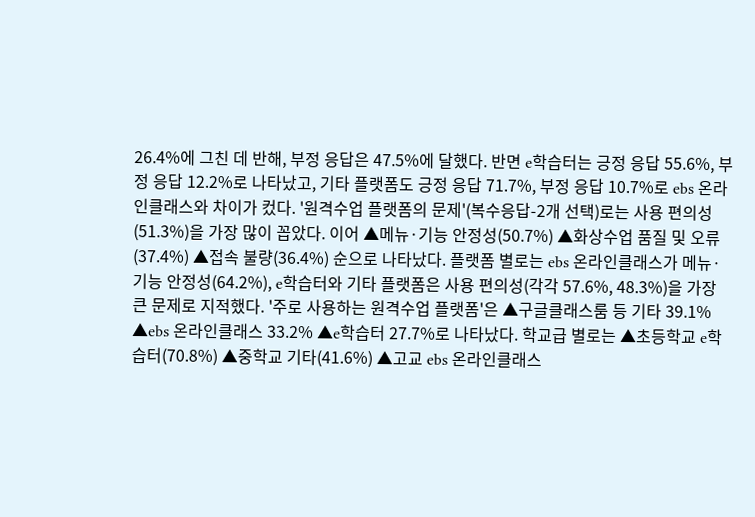26.4%에 그친 데 반해, 부정 응답은 47.5%에 달했다. 반면 e학습터는 긍정 응답 55.6%, 부정 응답 12.2%로 나타났고, 기타 플랫폼도 긍정 응답 71.7%, 부정 응답 10.7%로 ebs 온라인클래스와 차이가 컸다. '원격수업 플랫폼의 문제'(복수응답-2개 선택)로는 사용 편의성(51.3%)을 가장 많이 꼽았다. 이어 ▲메뉴·기능 안정성(50.7%) ▲화상수업 품질 및 오류(37.4%) ▲접속 불량(36.4%) 순으로 나타났다. 플랫폼 별로는 ebs 온라인클래스가 메뉴·기능 안정성(64.2%), e학습터와 기타 플랫폼은 사용 편의성(각각 57.6%, 48.3%)을 가장 큰 문제로 지적했다. '주로 사용하는 원격수업 플랫폼'은 ▲구글클래스룸 등 기타 39.1% ▲ebs 온라인클래스 33.2% ▲e학습터 27.7%로 나타났다. 학교급 별로는 ▲초등학교 e학습터(70.8%) ▲중학교 기타(41.6%) ▲고교 ebs 온라인클래스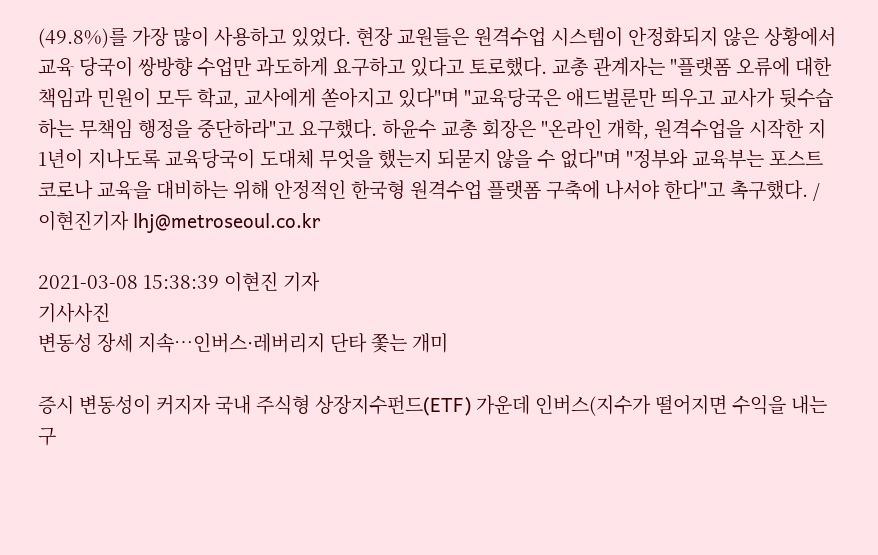(49.8%)를 가장 많이 사용하고 있었다. 현장 교원들은 원격수업 시스템이 안정화되지 않은 상황에서 교육 당국이 쌍방향 수업만 과도하게 요구하고 있다고 토로했다. 교총 관계자는 "플랫폼 오류에 대한 책임과 민원이 모두 학교, 교사에게 쏟아지고 있다"며 "교육당국은 애드벌룬만 띄우고 교사가 뒷수습하는 무책임 행정을 중단하라"고 요구했다. 하윤수 교총 회장은 "온라인 개학, 원격수업을 시작한 지 1년이 지나도록 교육당국이 도대체 무엇을 했는지 되묻지 않을 수 없다"며 "정부와 교육부는 포스트코로나 교육을 대비하는 위해 안정적인 한국형 원격수업 플랫폼 구축에 나서야 한다"고 촉구했다. /이현진기자 lhj@metroseoul.co.kr

2021-03-08 15:38:39 이현진 기자
기사사진
변동성 장세 지속…인버스·레버리지 단타 쫓는 개미

증시 변동성이 커지자 국내 주식형 상장지수펀드(ETF) 가운데 인버스(지수가 떨어지면 수익을 내는 구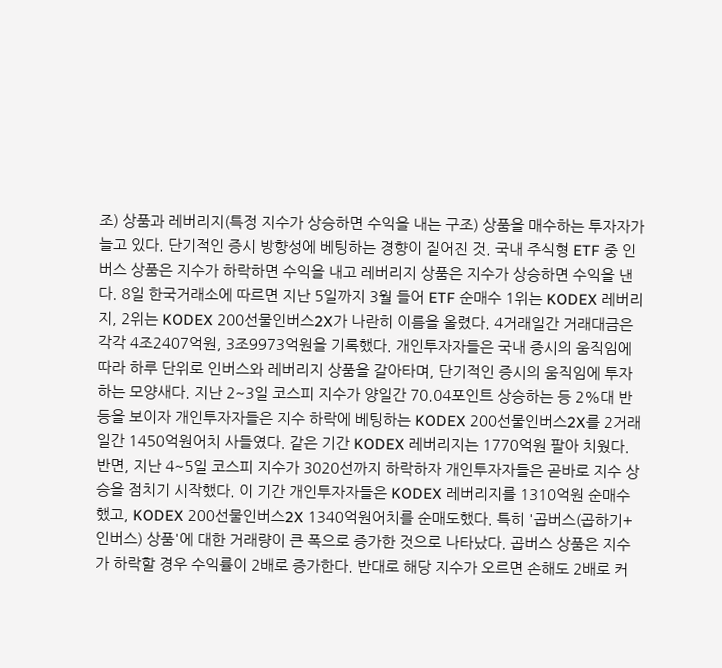조) 상품과 레버리지(특정 지수가 상승하면 수익을 내는 구조) 상품을 매수하는 투자자가 늘고 있다. 단기적인 증시 방향성에 베팅하는 경향이 짙어진 것. 국내 주식형 ETF 중 인버스 상품은 지수가 하락하면 수익을 내고 레버리지 상품은 지수가 상승하면 수익을 낸다. 8일 한국거래소에 따르면 지난 5일까지 3월 들어 ETF 순매수 1위는 KODEX 레버리지, 2위는 KODEX 200선물인버스2X가 나란히 이름을 올렸다. 4거래일간 거래대금은 각각 4조2407억원, 3조9973억원을 기록했다. 개인투자자들은 국내 증시의 움직임에 따라 하루 단위로 인버스와 레버리지 상품을 갈아타며, 단기적인 증시의 움직임에 투자하는 모양새다. 지난 2~3일 코스피 지수가 양일간 70.04포인트 상승하는 등 2%대 반등을 보이자 개인투자자들은 지수 하락에 베팅하는 KODEX 200선물인버스2X를 2거래일간 1450억원어치 사들였다. 같은 기간 KODEX 레버리지는 1770억원 팔아 치웠다. 반면, 지난 4~5일 코스피 지수가 3020선까지 하락하자 개인투자자들은 곧바로 지수 상승을 점치기 시작했다. 이 기간 개인투자자들은 KODEX 레버리지를 1310억원 순매수했고, KODEX 200선물인버스2X 1340억원어치를 순매도했다. 특히 '곱버스(곱하기+인버스) 상품'에 대한 거래량이 큰 폭으로 증가한 것으로 나타났다. 곱버스 상품은 지수가 하락할 경우 수익률이 2배로 증가한다. 반대로 해당 지수가 오르면 손해도 2배로 커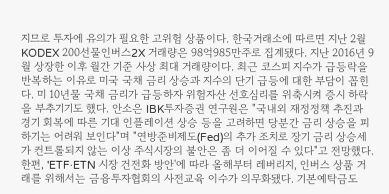지므로 투자에 유의가 필요한 고위험 상품이다. 한국거래소에 따르면 지난 2월 KODEX 200선물인버스2X 거래량은 98억985만주로 집계됐다. 지난 2016년 9월 상장한 이후 월간 기준 사상 최대 거래량이다. 최근 코스피 지수가 급등락을 반복하는 이유로 미국 국채 금리 상승과 지수의 단기 급등에 대한 부담이 꼽힌다. 미 10년물 국채 금리가 급등하자 위험자산 선호심리를 위축시켜 증시 하락을 부추기기도 했다. 안소은 IBK투자증권 연구원은 "국내외 재정정책 추진과 경기 회복에 따른 기대 인플레이션 상승 등을 고려하면 당분간 금리 상승을 피하기는 어려워 보인다"며 "연방준비제도(Fed)의 추가 조치로 장기 금리 상승세가 컨트롤되지 않는 이상 주식시장의 불안은 좀 더 이어질 수 있다"고 전망했다. 한편, 'ETF·ETN 시장 건전화 방안'에 따라 올해부터 레버리지, 인버스 상품 거래를 위해서는 금융투자협회의 사전교육 이수가 의무화됐다. 기본예탁금도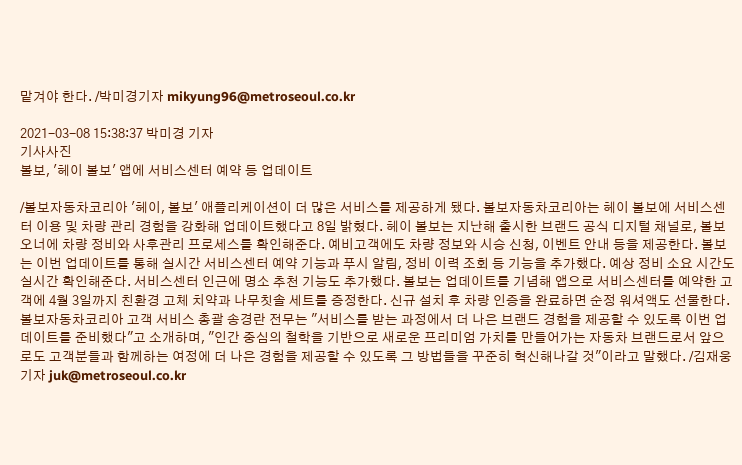맡겨야 한다. /박미경기자 mikyung96@metroseoul.co.kr

2021-03-08 15:38:37 박미경 기자
기사사진
볼보, '헤이 볼보' 앱에 서비스센터 예약 등 업데이트

/볼보자동차코리아 '헤이, 볼보' 애플리케이션이 더 많은 서비스를 제공하게 됐다. 볼보자동차코리아는 헤이 볼보에 서비스센터 이용 및 차량 관리 경험을 강화해 업데이트했다고 8일 밝혔다. 헤이 볼보는 지난해 출시한 브랜드 공식 디지털 채널로, 볼보 오너에 차량 정비와 사후관리 프로세스를 확인해준다. 예비고객에도 차량 정보와 시승 신청, 이벤트 안내 등을 제공한다. 볼보는 이번 업데이트를 통해 실시간 서비스센터 예약 기능과 푸시 알림, 정비 이력 조회 등 기능을 추가했다. 예상 정비 소요 시간도 실시간 확인해준다. 서비스센터 인근에 명소 추천 기능도 추가했다. 볼보는 업데이트를 기념해 앱으로 서비스센터를 예약한 고객에 4월 3일까지 친환경 고체 치약과 나무칫솔 세트를 증정한다. 신규 설치 후 차량 인증을 완료하면 순정 워셔액도 선물한다. 볼보자동차코리아 고객 서비스 총괄 송경란 전무는 "서비스를 받는 과정에서 더 나은 브랜드 경험을 제공할 수 있도록 이번 업데이트를 준비했다"고 소개하며, "인간 중심의 철학을 기반으로 새로운 프리미엄 가치를 만들어가는 자동차 브랜드로서 앞으로도 고객분들과 함께하는 여정에 더 나은 경험을 제공할 수 있도록 그 방법들을 꾸준히 혁신해나갈 것"이라고 말했다. /김재웅기자 juk@metroseoul.co.kr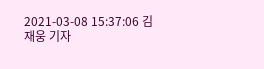2021-03-08 15:37:06 김재웅 기자